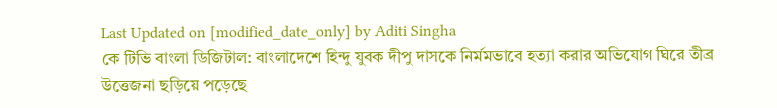Last Updated on [modified_date_only] by Aditi Singha
কে টিভি বাংলা ডিজিটাল: বাংলাদেশে হিন্দু যুবক দীপু দাসকে নির্মমভাবে হত্যা করার অভিযোগ ঘিরে তীব্র উত্তেজনা ছড়িয়ে পড়েছে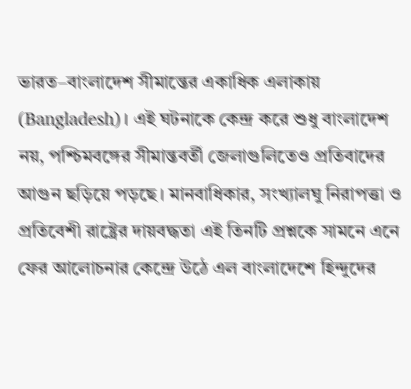ভারত–বাংলাদেশ সীমান্তের একাধিক এলাকায় (Bangladesh)। এই ঘটনাকে কেন্দ্র করে শুধু বাংলাদেশ নয়, পশ্চিমবঙ্গের সীমান্তবর্তী জেলাগুলিতেও প্রতিবাদের আগুন ছড়িয়ে পড়ছে। মানবাধিকার, সংখ্যালঘু নিরাপত্তা ও প্রতিবেশী রাষ্ট্রের দায়বদ্ধতা এই তিনটি প্রশ্নকে সামনে এনে ফের আলোচনার কেন্দ্রে উঠে এল বাংলাদেশে হিন্দুদের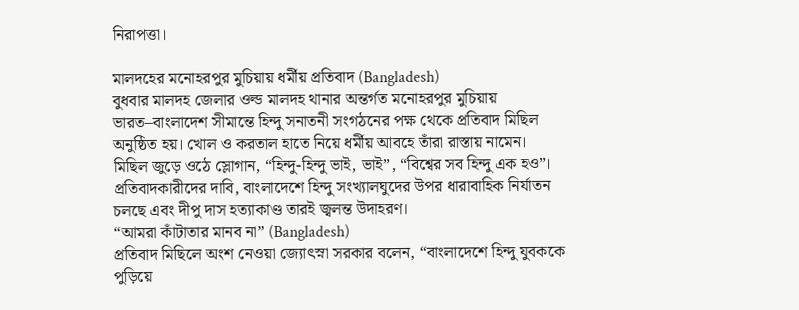নিরাপত্তা।

মালদহের মনোহরপুর মুচিয়ায় ধর্মীয় প্রতিবাদ (Bangladesh)
বুধবার মালদহ জেলার ওল্ড মালদহ থানার অন্তর্গত মনোহরপুর মুচিয়ায় ভারত–বাংলাদেশ সীমান্তে হিন্দু সনাতনী সংগঠনের পক্ষ থেকে প্রতিবাদ মিছিল অনুষ্ঠিত হয়। খোল ও করতাল হাতে নিয়ে ধর্মীয় আবহে তাঁরা রাস্তায় নামেন। মিছিল জুড়ে ওঠে স্লোগান, “হিন্দু-হিন্দু ভাই, ভাই”, “বিশ্বের সব হিন্দু এক হও”। প্রতিবাদকারীদের দাবি, বাংলাদেশে হিন্দু সংখ্যালঘুদের উপর ধারাবাহিক নির্যাতন চলছে এবং দীপু দাস হত্যাকাণ্ড তারই জ্বলন্ত উদাহরণ।
“আমরা কাঁটাতার মানব না” (Bangladesh)
প্রতিবাদ মিছিলে অংশ নেওয়া জ্যোৎস্না সরকার বলেন, “বাংলাদেশে হিন্দু যুবককে পুড়িয়ে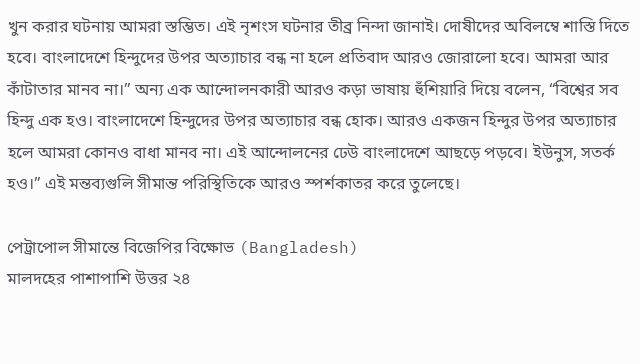খুন করার ঘটনায় আমরা স্তম্ভিত। এই নৃশংস ঘটনার তীব্র নিন্দা জানাই। দোষীদের অবিলম্বে শাস্তি দিতে হবে। বাংলাদেশে হিন্দুদের উপর অত্যাচার বন্ধ না হলে প্রতিবাদ আরও জোরালো হবে। আমরা আর কাঁটাতার মানব না।” অন্য এক আন্দোলনকারী আরও কড়া ভাষায় হুঁশিয়ারি দিয়ে বলেন, “বিশ্বের সব হিন্দু এক হও। বাংলাদেশে হিন্দুদের উপর অত্যাচার বন্ধ হোক। আরও একজন হিন্দুর উপর অত্যাচার হলে আমরা কোনও বাধা মানব না। এই আন্দোলনের ঢেউ বাংলাদেশে আছড়ে পড়বে। ইউনুস, সতর্ক হও।” এই মন্তব্যগুলি সীমান্ত পরিস্থিতিকে আরও স্পর্শকাতর করে তুলেছে।

পেট্রাপোল সীমান্তে বিজেপির বিক্ষোভ (Bangladesh)
মালদহের পাশাপাশি উত্তর ২৪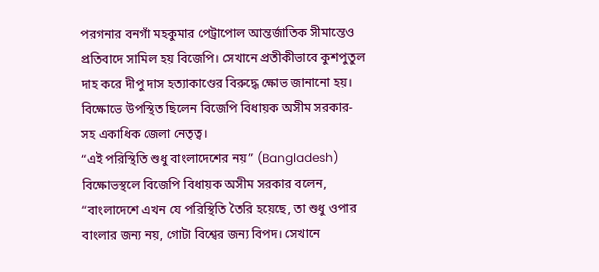পরগনার বনগাঁ মহকুমার পেট্রাপোল আন্তর্জাতিক সীমান্তেও প্রতিবাদে সামিল হয় বিজেপি। সেখানে প্রতীকীভাবে কুশপুতুল দাহ করে দীপু দাস হত্যাকাণ্ডের বিরুদ্ধে ক্ষোভ জানানো হয়।
বিক্ষোভে উপস্থিত ছিলেন বিজেপি বিধায়ক অসীম সরকার-সহ একাধিক জেলা নেতৃত্ব।
“এই পরিস্থিতি শুধু বাংলাদেশের নয়” (Bangladesh)
বিক্ষোভস্থলে বিজেপি বিধায়ক অসীম সরকার বলেন, “বাংলাদেশে এখন যে পরিস্থিতি তৈরি হয়েছে, তা শুধু ওপার বাংলার জন্য নয়, গোটা বিশ্বের জন্য বিপদ। সেখানে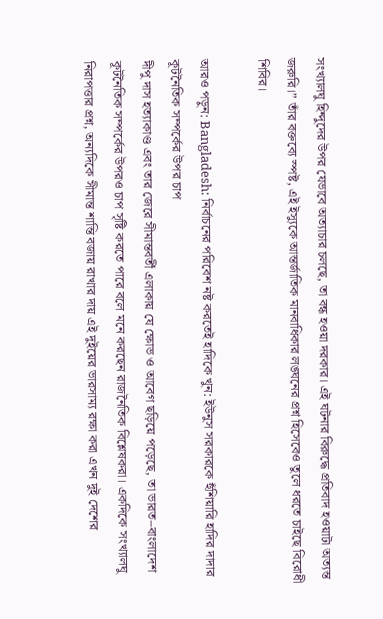সংখ্যালঘু হিন্দুদের উপর যেভাবে অত্যাচার চলছে, তা বন্ধ হওয়া দরকার। এই ঘটনার বিরুদ্ধে প্রতিবাদ হওয়াটা অত্যন্ত জরুরি।” তাঁর বক্তব্যে স্পষ্ট, এই ইস্যুকে আন্তর্জাতিক মানবাধিকার লঙ্ঘনের প্রশ্ন হিসেবেও তুলে ধরতে চাইছে বিরোধী শিবির।

আরও পড়ুন: Bangladesh: নির্বাচনের পরিবেশ নষ্ট করতেই হাদিকে খুন: ইউনুস সরকারকে হুঁশিয়ারি হাদির দাদার
কূটনৈতিক সম্পর্কের উপর চাপ
দীপু দাস হত্যাকাণ্ড এবং তার জেরে সীমান্তবর্তী এলাকায় যে ক্ষোভ ও আবেগ ছড়িয়ে পড়েছে, তা ভারত–বাংলাদেশ কূটনৈতিক সম্পর্কের উপরও চাপ সৃষ্টি করতে পারে বলে মনে করছেন রাজনৈতিক বিশ্লেষকরা। একদিকে সংখ্যালঘু নিরাপত্তার প্রশ্ন, অন্যদিকে সীমান্ত শান্তি বজায় রাখার দায় এই দুইয়ের ভারসাম্য রক্ষা করা এখন দুই দেশের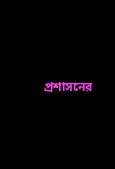প্রশাসনের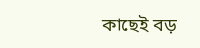কাছেই বড়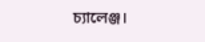চ্যালেঞ্জ।